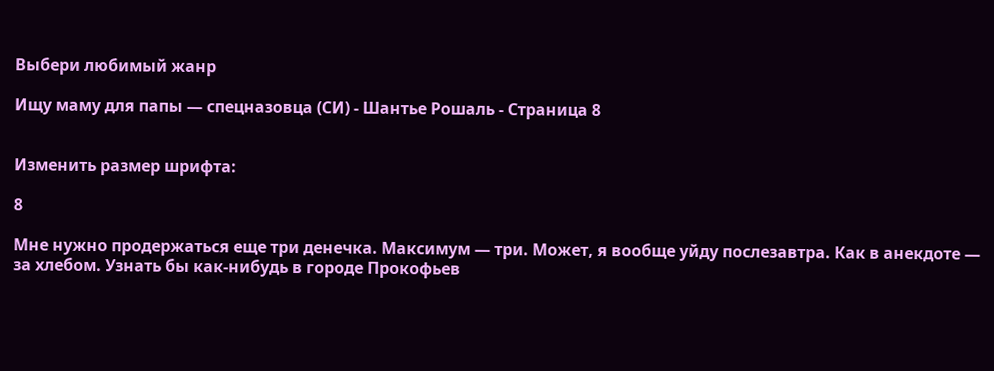Выбери любимый жанр

Ищу маму для папы — спецназовца (СИ) - Шантье Рошаль - Страница 8


Изменить размер шрифта:

8

Мне нужно продержаться еще три денечка. Максимум — три. Может, я вообще уйду послезавтра. Как в анекдоте — за хлебом. Узнать бы как-нибудь в городе Прокофьев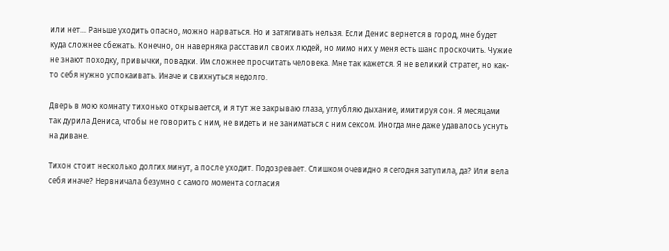или нет… Раньше уходить опасно, можно нарваться. Но и затягивать нельзя. Если Денис вернется в город, мне будет куда сложнее сбежать. Конечно, он наверняка расставил своих людей, но мимо них у меня есть шанс проскочить. Чужие не знают походку, привычки, повадки. Им сложнее просчитать человека. Мне так кажется. Я не великий стратег, но как-то себя нужно успокаивать. Иначе и свихнуться недолго.

Дверь в мою комнату тихонько открывается, и я тут же закрываю глаза, углубляю дыхание, имитируя сон. Я месяцами так дурила Дениса, чтобы не говорить с ним, не видеть и не заниматься с ним сексом. Иногда мне даже удавалось уснуть на диване.

Тихон стоит несколько долгих минут, а после уходит. Подозревает. Слишком очевидно я сегодня затупила, да? Или вела себя иначе? Нервничала безумно с самого момента согласия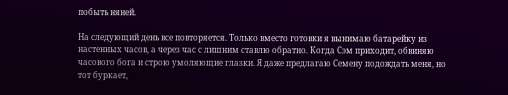побыть няней.

На следующий день все повторяется. Только вместо готовки я вынимаю батарейку из настенных часов, а через час с лишним ставлю обратно. Когда Сэм приходит, обвиняю часового бога и строю умоляющие глазки. Я даже предлагаю Семену подождать меня, но тот буркает,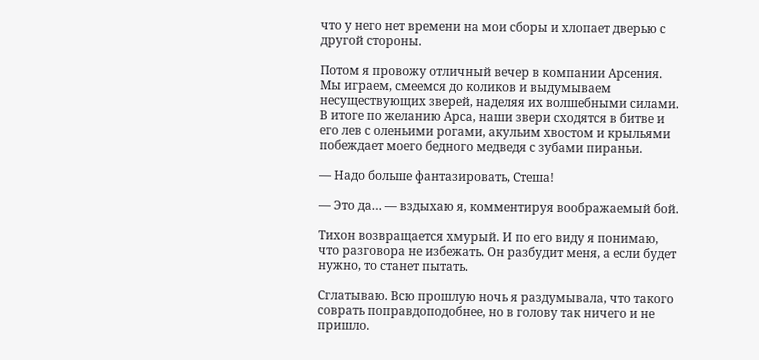что у него нет времени на мои сборы и хлопает дверью с другой стороны.

Потом я провожу отличный вечер в компании Арсения. Мы играем, смеемся до коликов и выдумываем несуществующих зверей, наделяя их волшебными силами. В итоге по желанию Арса, наши звери сходятся в битве и его лев с оленьими рогами, акульим хвостом и крыльями побеждает моего бедного медведя с зубами пираньи.

— Надо больше фантазировать, Стеша!

— Это да… — вздыхаю я, комментируя воображаемый бой.

Тихон возвращается хмурый. И по его виду я понимаю, что разговора не избежать. Он разбудит меня, а если будет нужно, то станет пытать.

Сглатываю. Всю прошлую ночь я раздумывала, что такого соврать поправдоподобнее, но в голову так ничего и не пришло.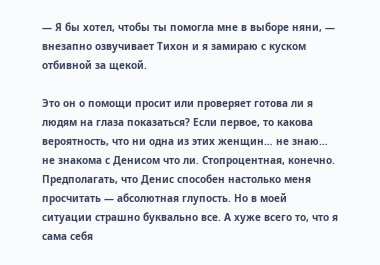— Я бы хотел, чтобы ты помогла мне в выборе няни, — внезапно озвучивает Тихон и я замираю с куском отбивной за щекой.

Это он о помощи просит или проверяет готова ли я людям на глаза показаться? Если первое, то какова вероятность, что ни одна из этих женщин… не знаю… не знакома с Денисом что ли. Стопроцентная, конечно. Предполагать, что Денис способен настолько меня просчитать — абсолютная глупость. Но в моей ситуации страшно буквально все. А хуже всего то, что я сама себя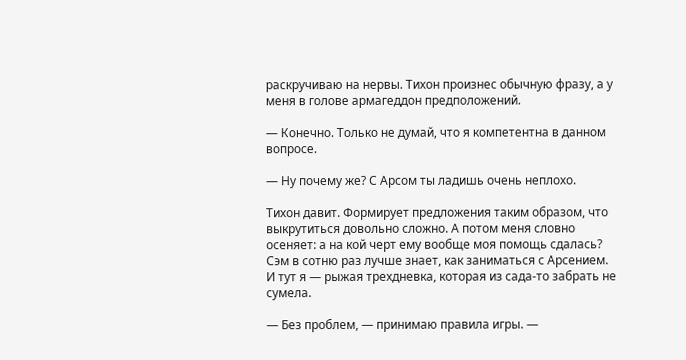раскручиваю на нервы. Тихон произнес обычную фразу, а у меня в голове армагеддон предположений.

— Конечно. Только не думай, что я компетентна в данном вопросе.

— Ну почему же? С Арсом ты ладишь очень неплохо.

Тихон давит. Формирует предложения таким образом, что выкрутиться довольно сложно. А потом меня словно осеняет: а на кой черт ему вообще моя помощь сдалась? Сэм в сотню раз лучше знает, как заниматься с Арсением. И тут я — рыжая трехдневка, которая из сада-то забрать не сумела.

— Без проблем, — принимаю правила игры. —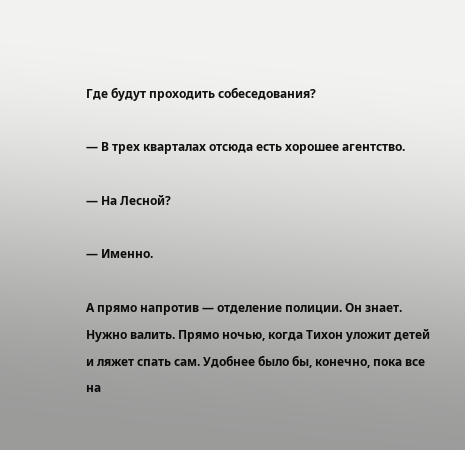Где будут проходить собеседования?

— В трех кварталах отсюда есть хорошее агентство.

— На Лесной?

— Именно.

А прямо напротив — отделение полиции. Он знает. Нужно валить. Прямо ночью, когда Тихон уложит детей и ляжет спать сам. Удобнее было бы, конечно, пока все на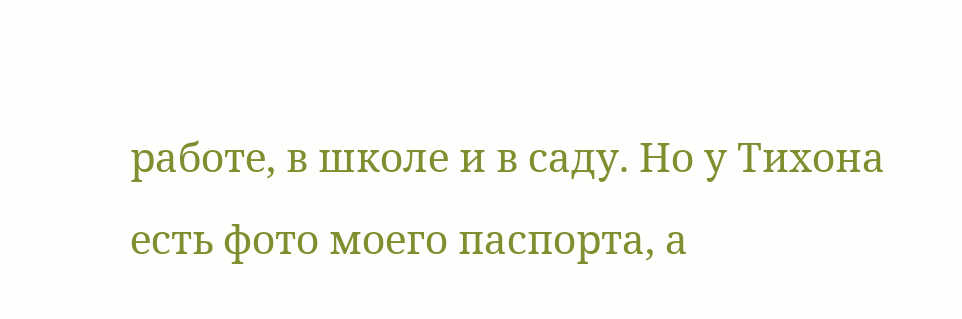работе, в школе и в саду. Но у Тихона есть фото моего паспорта, а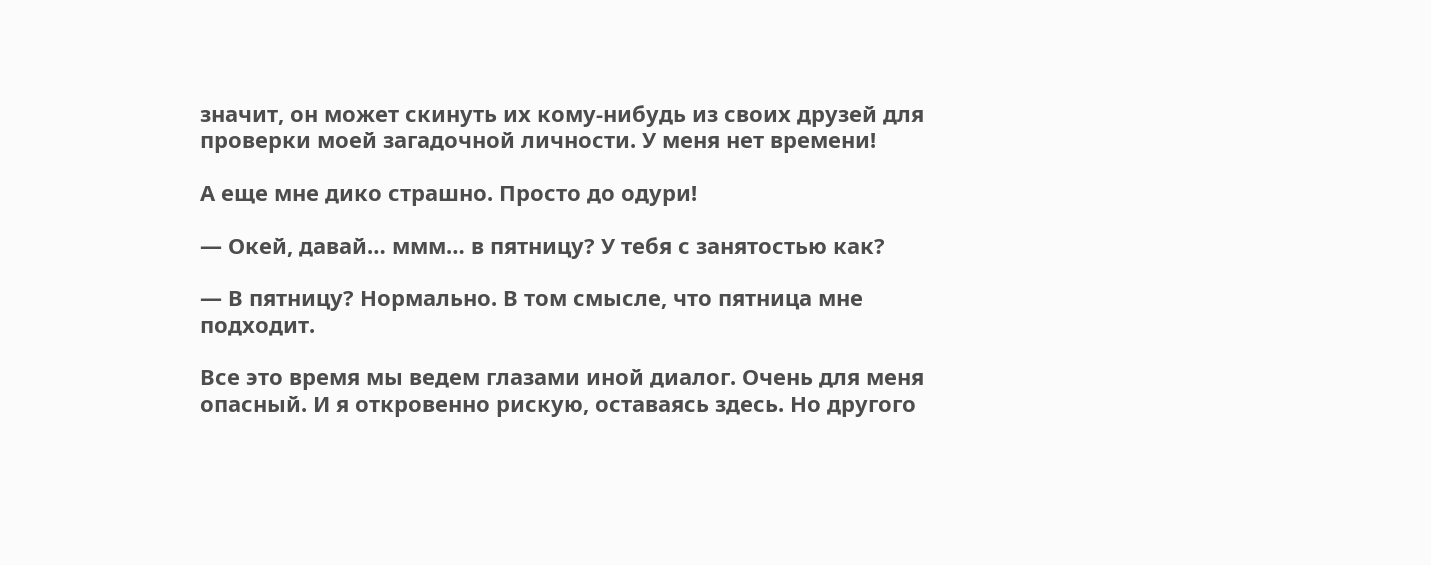значит, он может скинуть их кому-нибудь из своих друзей для проверки моей загадочной личности. У меня нет времени!

А еще мне дико страшно. Просто до одури!

— Окей, давай… ммм… в пятницу? У тебя с занятостью как?

— В пятницу? Нормально. В том смысле, что пятница мне подходит.

Все это время мы ведем глазами иной диалог. Очень для меня опасный. И я откровенно рискую, оставаясь здесь. Но другого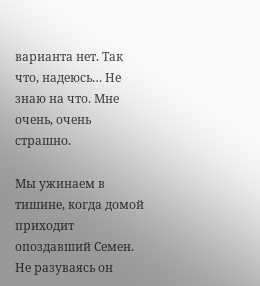варианта нет. Так что, надеюсь… Не знаю на что. Мне очень, очень страшно.

Мы ужинаем в тишине, когда домой приходит опоздавший Семен. Не разуваясь он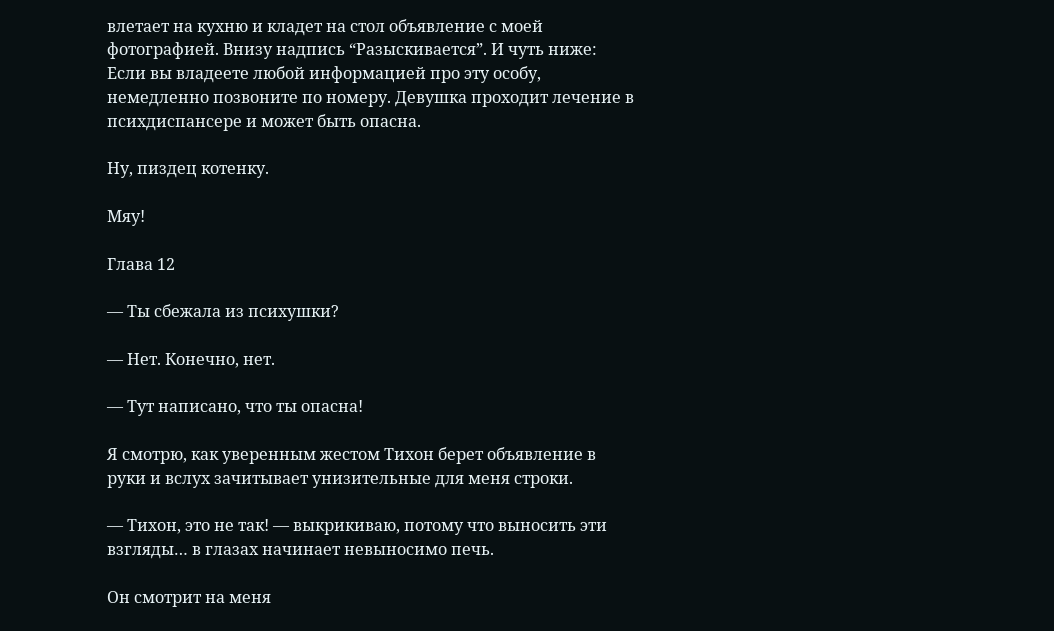влетает на кухню и кладет на стол объявление с моей фотографией. Внизу надпись “Разыскивается”. И чуть ниже: Если вы владеете любой информацией про эту особу, немедленно позвоните по номеру. Девушка проходит лечение в психдиспансере и может быть опасна.

Ну, пиздец котенку.

Мяу!

Глава 12

— Ты сбежала из психушки?

— Нет. Конечно, нет.

— Тут написано, что ты опасна!

Я смотрю, как уверенным жестом Тихон берет объявление в руки и вслух зачитывает унизительные для меня строки.

— Тихон, это не так! — выкрикиваю, потому что выносить эти взгляды… в глазах начинает невыносимо печь.

Он смотрит на меня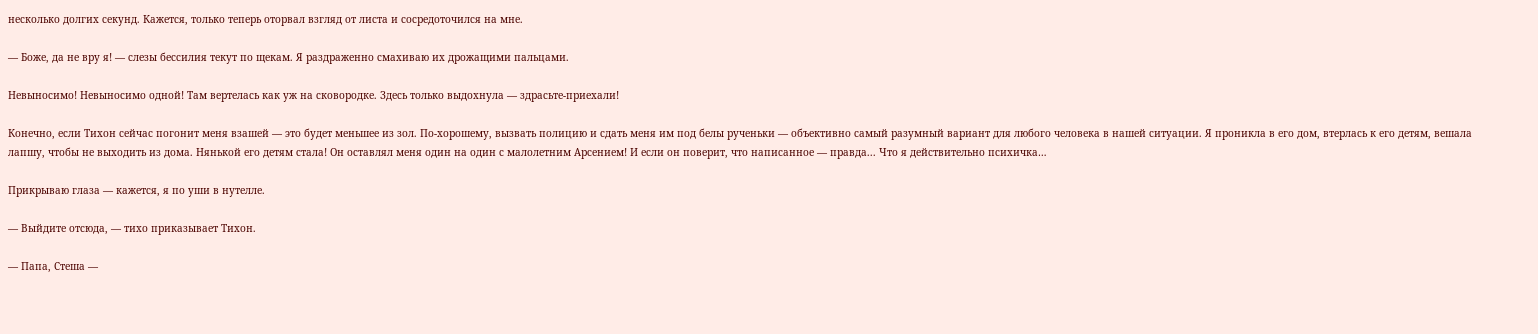несколько долгих секунд. Кажется, только теперь оторвал взгляд от листа и сосредоточился на мне.

— Боже, да не вру я! — слезы бессилия текут по щекам. Я раздраженно смахиваю их дрожащими пальцами.

Невыносимо! Невыносимо одной! Там вертелась как уж на сковородке. Здесь только выдохнула — здрасьте-приехали!

Конечно, если Тихон сейчас погонит меня взашей — это будет меньшее из зол. По-хорошему, вызвать полицию и сдать меня им под белы рученьки — объективно самый разумный вариант для любого человека в нашей ситуации. Я проникла в его дом, втерлась к его детям, вешала лапшу, чтобы не выходить из дома. Нянькой его детям стала! Он оставлял меня один на один с малолетним Арсением! И если он поверит, что написанное — правда... Что я действительно психичка…

Прикрываю глаза — кажется, я по уши в нутелле.

— Выйдите отсюда, — тихо приказывает Тихон.

— Папа, Стеша —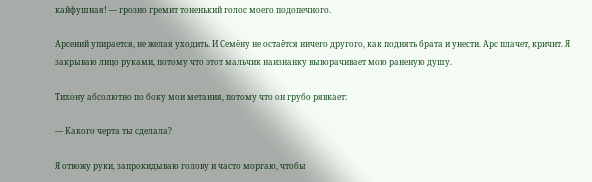кайфушная! — грозно гремит тоненький голос моего подопечного.

Арсений упирается, не желая уходить. И Семёну не остаётся ничего другого, как поднять брата и унести. Арс плачет, кричит. Я закрываю лицо руками, потому что этот мальчик наизнанку выворачивает мою раненую душу.

Тихону абсолютно по боку мои метания, потому что он грубо рявкает:

— Какого черта ты сделала?

Я отвожу руки, запрокидываю голову и часто моргаю, чтобы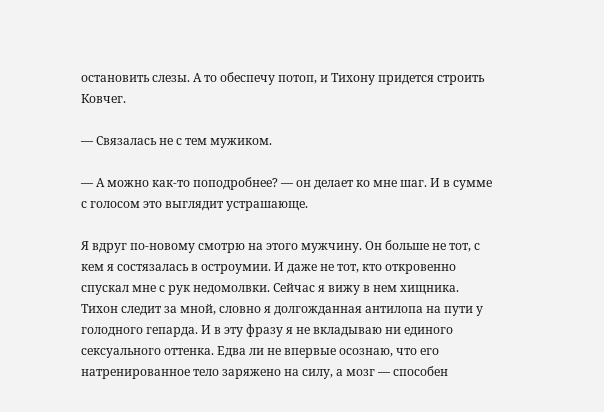остановить слезы. А то обеспечу потоп, и Тихону придется строить Ковчег.

— Связалась не с тем мужиком.

— А можно как-то поподробнее? — он делает ко мне шаг. И в сумме с голосом это выглядит устрашающе.

Я вдруг по-новому смотрю на этого мужчину. Он больше не тот, с кем я состязалась в остроумии. И даже не тот, кто откровенно спускал мне с рук недомолвки. Сейчас я вижу в нем хищника. Тихон следит за мной, словно я долгожданная антилопа на пути у голодного гепарда. И в эту фразу я не вкладываю ни единого сексуального оттенка. Едва ли не впервые осознаю, что его натренированное тело заряжено на силу, а мозг — способен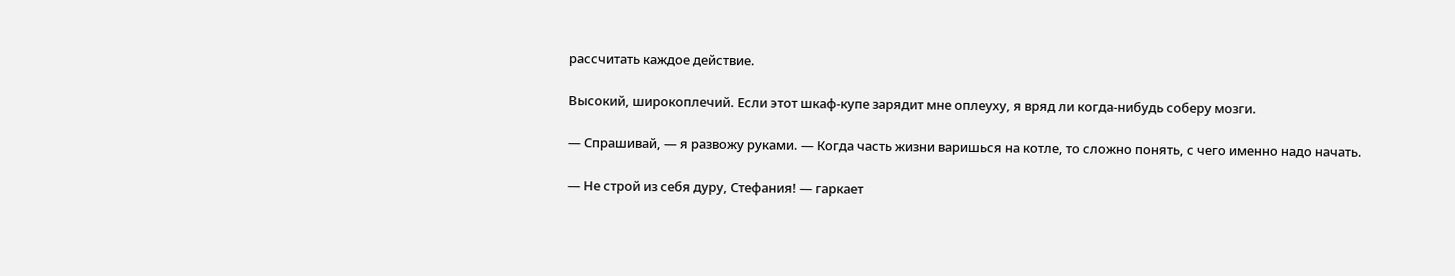рассчитать каждое действие.

Высокий, широкоплечий. Если этот шкаф-купе зарядит мне оплеуху, я вряд ли когда-нибудь соберу мозги.

— Спрашивай, — я развожу руками. — Когда часть жизни варишься на котле, то сложно понять, с чего именно надо начать.

— Не строй из себя дуру, Стефания! — гаркает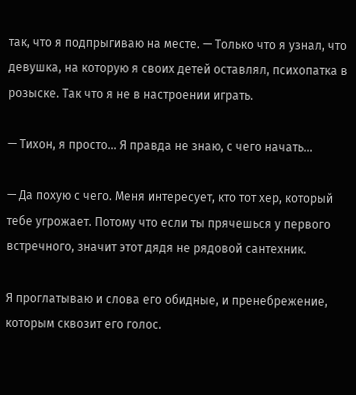так, что я подпрыгиваю на месте. — Только что я узнал, что девушка, на которую я своих детей оставлял, психопатка в розыске. Так что я не в настроении играть.

— Тихон, я просто… Я правда не знаю, с чего начать…

— Да похую с чего. Меня интересует, кто тот хер, который тебе угрожает. Потому что если ты прячешься у первого встречного, значит этот дядя не рядовой сантехник.

Я проглатываю и слова его обидные, и пренебрежение, которым сквозит его голос.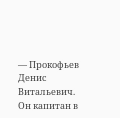— Прокофьев Денис Витальевич. Он капитан в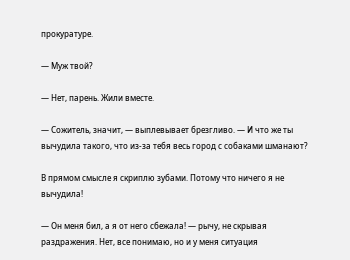прокуратуре.

— Муж твой?

— Нет, парень. Жили вместе.

— Сожитель, значит, — выплевывает брезгливо. — И что же ты вычудила такого, что из-за тебя весь город с собаками шманают?

В прямом смысле я скриплю зубами. Потому что ничего я не вычудила!

— Он меня бил, а я от него сбежала! — рычу, не скрывая раздражения. Нет, все понимаю, но и у меня ситуация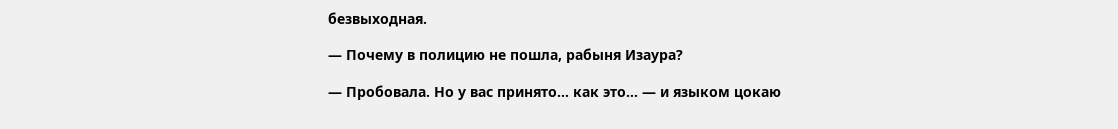безвыходная.

— Почему в полицию не пошла, рабыня Изаура?

— Пробовала. Но у вас принято… как это… — и языком цокаю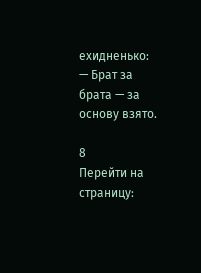ехидненько: — Брат за брата — за основу взято.

8
Перейти на страницу: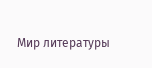Мир литературы